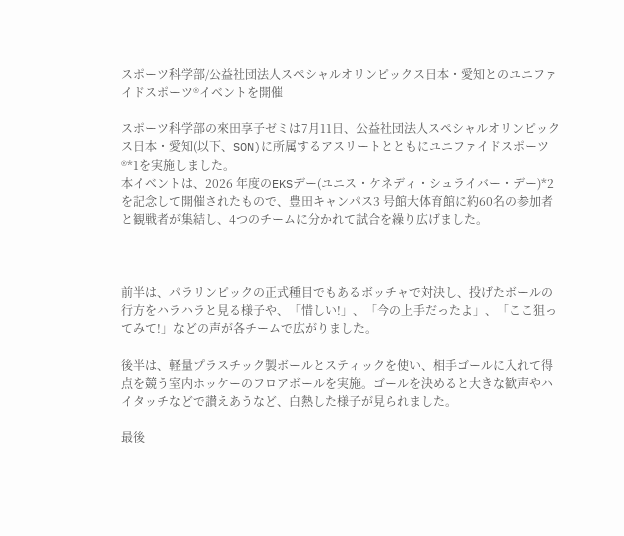スポーツ科学部/公益社団法人スペシャルオリンピックス日本・愛知とのユニファイドスポーツ®イベントを開催

スポーツ科学部の來田享子ゼミは7月11日、公益社団法人スペシャルオリンピックス日本・愛知(以下、SON)に所属するアスリートとともにユニファイドスポーツ®*1を実施しました。
本イベントは、2026 年度のEKSデー(ユニス・ケネディ・シュライバー・デー)*2を記念して開催されたもので、豊田キャンパス3 号館大体育館に約60名の参加者と観戦者が集結し、4つのチームに分かれて試合を繰り広げました。



前半は、パラリンピックの正式種目でもあるボッチャで対決し、投げたボールの行方をハラハラと見る様子や、「惜しい!」、「今の上手だったよ」、「ここ狙ってみて!」などの声が各チームで広がりました。

後半は、軽量プラスチック製ボールとスティックを使い、相手ゴールに入れて得点を競う室内ホッケーのフロアボールを実施。ゴールを決めると大きな歓声やハイタッチなどで讃えあうなど、白熱した様子が見られました。

最後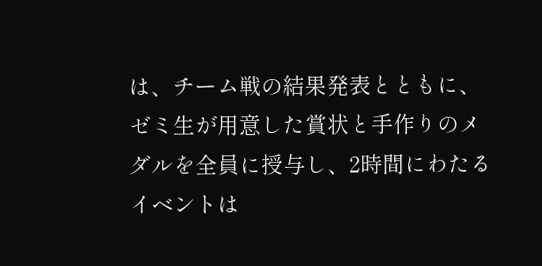は、チーム戦の結果発表とともに、ゼミ生が用意した賞状と手作りのメダルを全員に授与し、2時間にわたるイベントは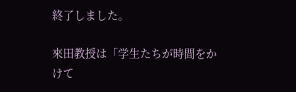終了しました。

來田教授は「学生たちが時間をかけて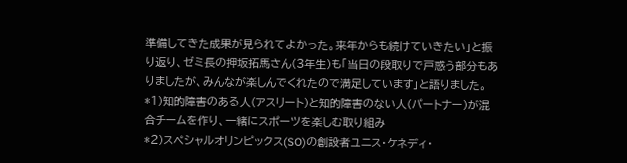準備してきた成果が見られてよかった。来年からも続けていきたい」と振り返り、ゼミ長の押坂拓馬さん(3年生)も「当日の段取りで戸惑う部分もありましたが、みんなが楽しんでくれたので満足しています」と語りました。
*1)知的障害のある人(アスリート)と知的障害のない人(パートナー)が混合チームを作り、一緒にスポーツを楽しむ取り組み
*2)スペシャルオリンピックス(SO)の創設者ユニス・ケネディ・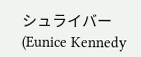シュライバー(Eunice Kennedy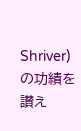Shriver)の功績を讃え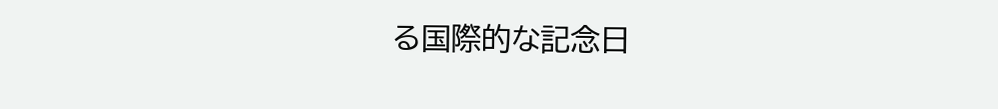る国際的な記念日